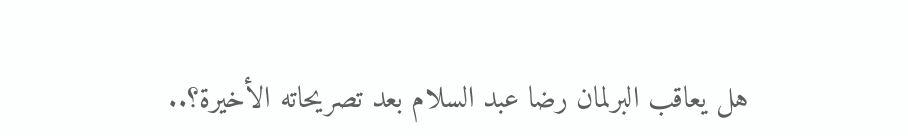هل يعاقب البرلمان رضا عبد السلام بعد تصريحاته الأخيرة؟..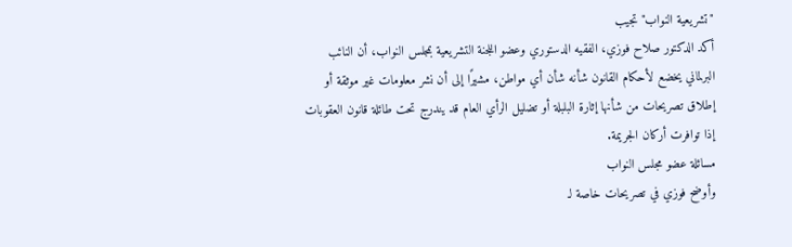"تشريعية النواب" تجيب
أكد الدكتور صلاح فوزي، الفقيه الدستوري وعضو اللجنة التشريعية بمجلس النواب، أن النائب البرلماني يخضع لأحكام القانون شأنه شأن أي مواطن، مشيرًا إلى أن نشر معلومات غير موثقة أو إطلاق تصريحات من شأنها إثارة البلبلة أو تضليل الرأي العام قد يندرج تحت طائلة قانون العقوبات إذا توافرت أركان الجريمة.
مسائلة عضو مجلس النواب
وأوضح فوزي في تصريحات خاصة لـ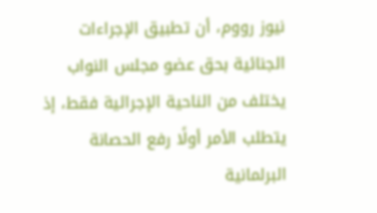نيوز رووم، أن تطبيق الإجراءات الجنائية بحق عضو مجلس النواب يختلف من الناحية الإجرائية فقط، إذ يتطلب الأمر أولًا رفع الحصانة البرلمانية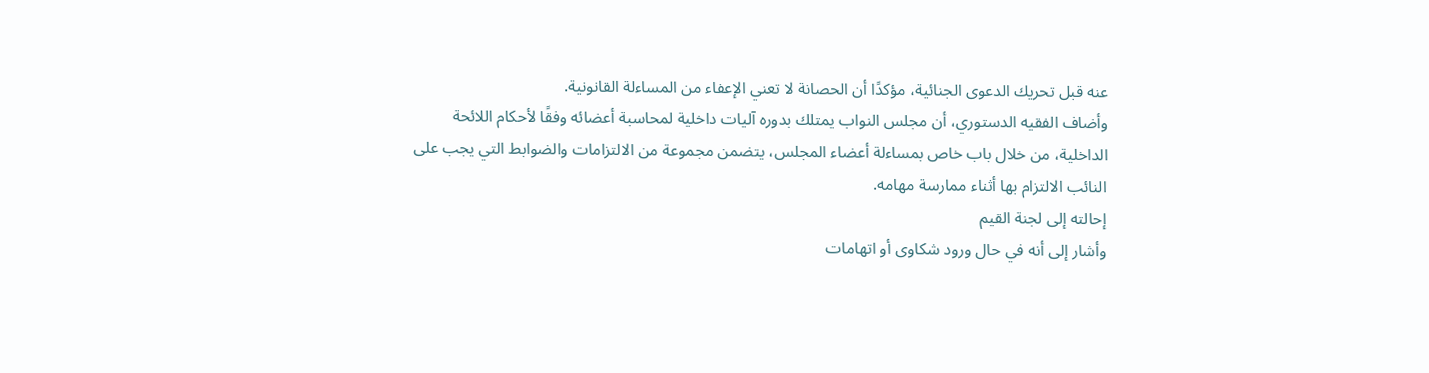عنه قبل تحريك الدعوى الجنائية، مؤكدًا أن الحصانة لا تعني الإعفاء من المساءلة القانونية.
وأضاف الفقيه الدستوري، أن مجلس النواب يمتلك بدوره آليات داخلية لمحاسبة أعضائه وفقًا لأحكام اللائحة الداخلية، من خلال باب خاص بمساءلة أعضاء المجلس، يتضمن مجموعة من الالتزامات والضوابط التي يجب على النائب الالتزام بها أثناء ممارسة مهامه.
إحالته إلى لجنة القيم
وأشار إلى أنه في حال ورود شكاوى أو اتهامات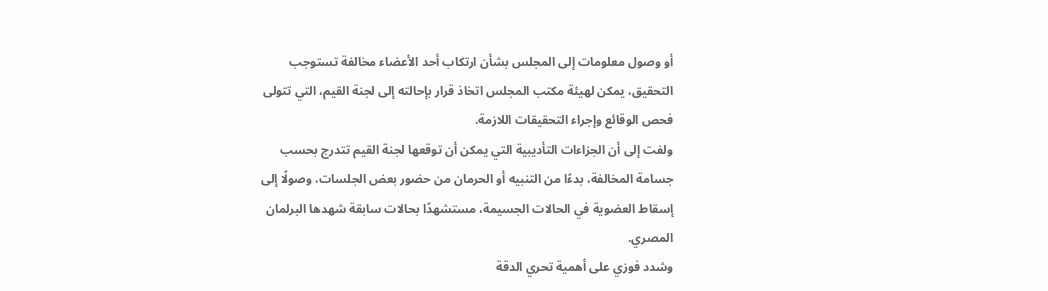أو وصول معلومات إلى المجلس بشأن ارتكاب أحد الأعضاء مخالفة تستوجب التحقيق، يمكن لهيئة مكتب المجلس اتخاذ قرار بإحالته إلى لجنة القيم، التي تتولى فحص الوقائع وإجراء التحقيقات اللازمة.
ولفت إلى أن الجزاءات التأديبية التي يمكن أن توقعها لجنة القيم تتدرج بحسب جسامة المخالفة، بدءًا من التنبيه أو الحرمان من حضور بعض الجلسات، وصولًا إلى إسقاط العضوية في الحالات الجسيمة، مستشهدًا بحالات سابقة شهدها البرلمان المصري.
وشدد فوزي على أهمية تحري الدقة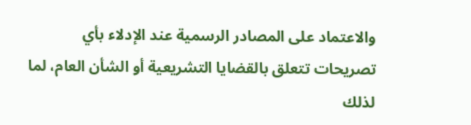والاعتماد على المصادر الرسمية عند الإدلاء بأي تصريحات تتعلق بالقضايا التشريعية أو الشأن العام، لما لذلك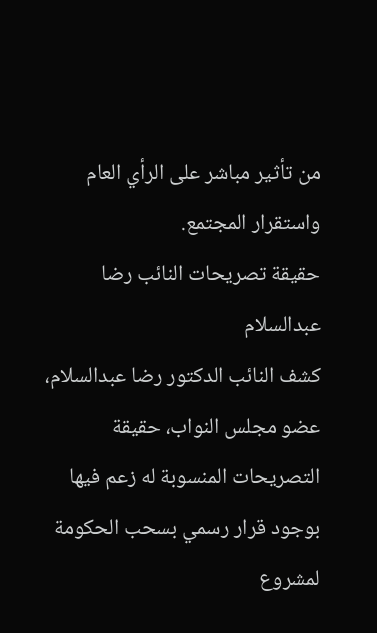من تأثير مباشر على الرأي العام واستقرار المجتمع.
حقيقة تصريحات النائب رضا عبدالسلام
كشف النائب الدكتور رضا عبدالسلام، عضو مجلس النواب، حقيقة التصريحات المنسوبة له زعم فيها بوجود قرار رسمي بسحب الحكومة لمشروع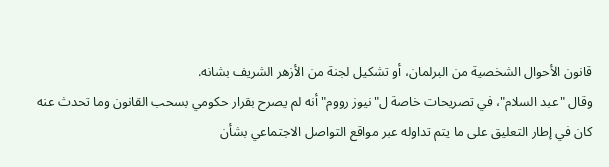قانون الأحوال الشخصية من البرلمان، أو تشكيل لجنة من الأزهر الشريف بشانه.
وقال "عبد السلام"، في تصريحات خاصة ل"نيوز رووم" أنه لم يصرح بقرار حكومي بسحب القانون وما تحدث عنه كان في إطار التعليق على ما يتم تداوله عبر مواقع التواصل الاجتماعي بشأن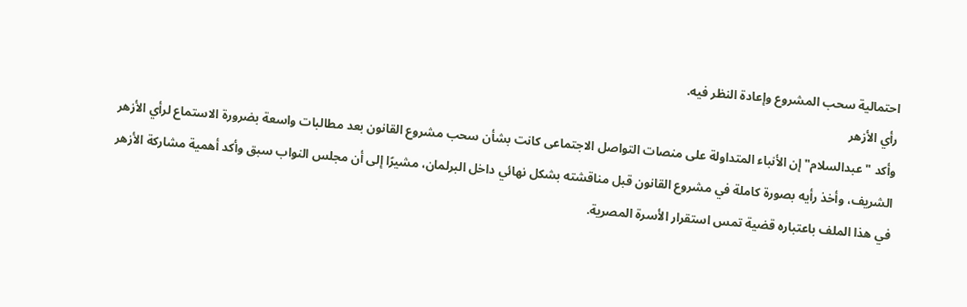احتمالية سحب المشروع وإعادة النظر فيه.
رأي الأزهر
وأكد "عبدالسلام" إن الأنباء المتداولة على منصات التواصل الاجتماعى كانت بشأن سحب مشروع القانون بعد مطالبات واسعة بضرورة الاستماع لرأي الأزهر الشريف، وأخذ رأيه بصورة كاملة في مشروع القانون قبل مناقشته بشكل نهائي داخل البرلمان، مشيرًا إلى أن مجلس النواب سبق وأكد أهمية مشاركة الأزهر في هذا الملف باعتباره قضية تمس استقرار الأسرة المصرية.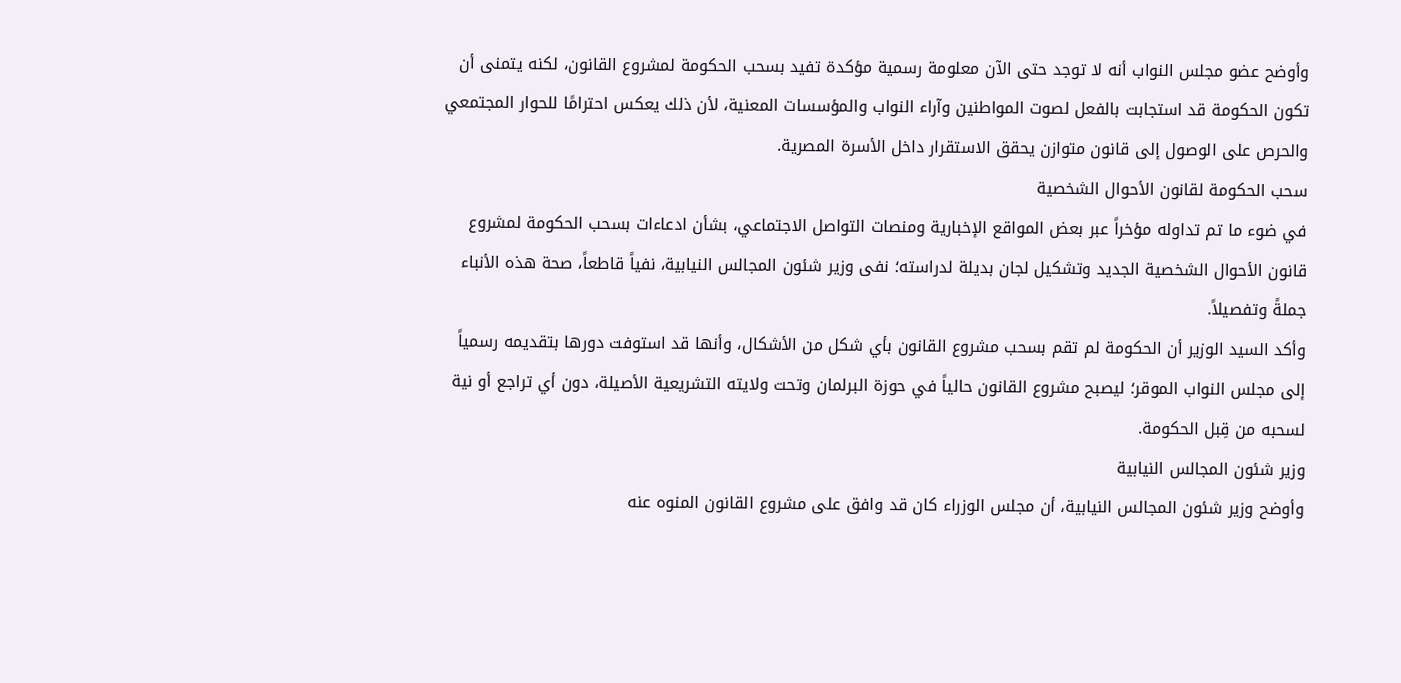وأوضح عضو مجلس النواب أنه لا توجد حتى الآن معلومة رسمية مؤكدة تفيد بسحب الحكومة لمشروع القانون، لكنه يتمنى أن تكون الحكومة قد استجابت بالفعل لصوت المواطنين وآراء النواب والمؤسسات المعنية، لأن ذلك يعكس احترامًا للحوار المجتمعي والحرص على الوصول إلى قانون متوازن يحقق الاستقرار داخل الأسرة المصرية.
سحب الحكومة لقانون الأحوال الشخصية
في ضوء ما تم تداوله مؤخراً عبر بعض المواقع الإخبارية ومنصات التواصل الاجتماعي، بشأن ادعاءات بسحب الحكومة لمشروع قانون الأحوال الشخصية الجديد وتشكيل لجان بديلة لدراسته؛ نفى وزير شئون المجالس النيابية، نفياً قاطعاً، صحة هذه الأنباء جملةً وتفصيلاً.
وأكد السيد الوزير أن الحكومة لم تقم بسحب مشروع القانون بأي شكل من الأشكال، وأنها قد استوفت دورها بتقديمه رسمياً إلى مجلس النواب الموقر؛ ليصبح مشروع القانون حالياً في حوزة البرلمان وتحت ولايته التشريعية الأصيلة، دون أي تراجع أو نية لسحبه من قِبل الحكومة.
وزير شئون المجالس النيابية
وأوضح وزير شئون المجالس النيابية، أن مجلس الوزراء كان قد وافق على مشروع القانون المنوه عنه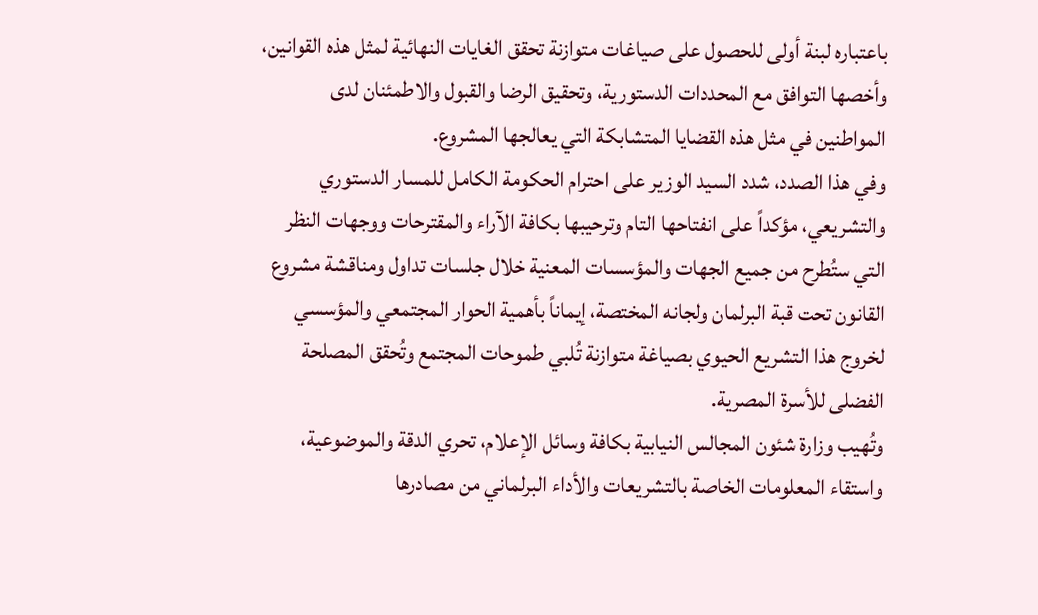باعتباره لبنة أولى للحصول على صياغات متوازنة تحقق الغايات النهائية لمثل هذه القوانين، وأخصها التوافق مع المحددات الدستورية، وتحقيق الرضا والقبول والاطمئنان لدى المواطنين في مثل هذه القضايا المتشابكة التي يعالجها المشروع.
وفي هذا الصدد، شدد السيد الوزير على احترام الحكومة الكامل للمسار الدستوري والتشريعي، مؤكداً على انفتاحها التام وترحيبها بكافة الآراء والمقترحات ووجهات النظر التي ستُطرح من جميع الجهات والمؤسسات المعنية خلال جلسات تداول ومناقشة مشروع القانون تحت قبة البرلمان ولجانه المختصة، إيماناً بأهمية الحوار المجتمعي والمؤسسي لخروج هذا التشريع الحيوي بصياغة متوازنة تُلبي طموحات المجتمع وتُحقق المصلحة الفضلى للأسرة المصرية.
وتُهيب وزارة شئون المجالس النيابية بكافة وسائل الإعلام، تحري الدقة والموضوعية، واستقاء المعلومات الخاصة بالتشريعات والأداء البرلماني من مصادرها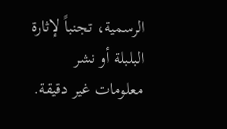الرسمية، تجنباً لإثارة البلبلة أو نشر معلومات غير دقيقة.